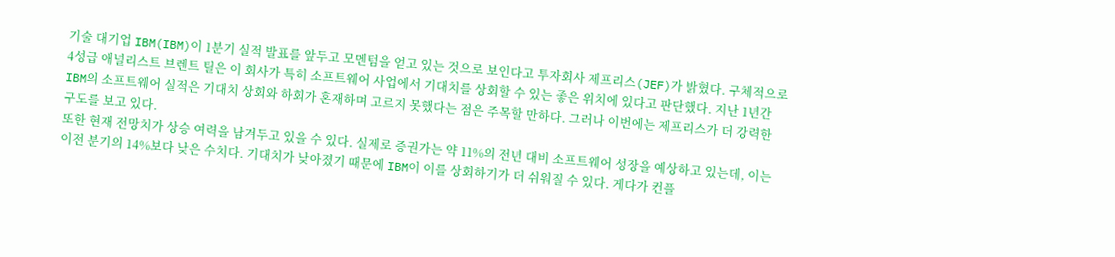기술 대기업 IBM(IBM)이 1분기 실적 발표를 앞두고 모멘텀을 얻고 있는 것으로 보인다고 투자회사 제프리스(JEF)가 밝혔다. 구체적으로 4성급 애널리스트 브렌트 틸은 이 회사가 특히 소프트웨어 사업에서 기대치를 상회할 수 있는 좋은 위치에 있다고 판단했다. 지난 1년간 IBM의 소프트웨어 실적은 기대치 상회와 하회가 혼재하며 고르지 못했다는 점은 주목할 만하다. 그러나 이번에는 제프리스가 더 강력한 구도를 보고 있다.
또한 현재 전망치가 상승 여력을 남겨두고 있을 수 있다. 실제로 증권가는 약 11%의 전년 대비 소프트웨어 성장을 예상하고 있는데, 이는 이전 분기의 14%보다 낮은 수치다. 기대치가 낮아졌기 때문에 IBM이 이를 상회하기가 더 쉬워질 수 있다. 게다가 컨플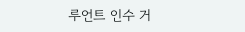루언트 인수 거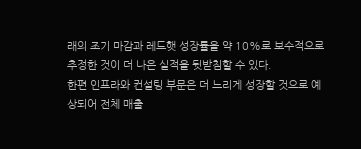래의 조기 마감과 레드햇 성장률을 약 10%로 보수적으로 추정한 것이 더 나은 실적을 뒷받침할 수 있다.
한편 인프라와 컨설팅 부문은 더 느리게 성장할 것으로 예상되어 전체 매출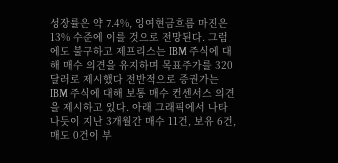성장률은 약 7.4%, 잉여현금흐름 마진은 13% 수준에 이를 것으로 전망된다. 그럼에도 불구하고 제프리스는 IBM 주식에 대해 매수 의견을 유지하며 목표주가를 320달러로 제시했다 전반적으로 증권가는 IBM 주식에 대해 보통 매수 컨센서스 의견을 제시하고 있다. 아래 그래픽에서 나타나듯이 지난 3개월간 매수 11건, 보유 6건, 매도 0건이 부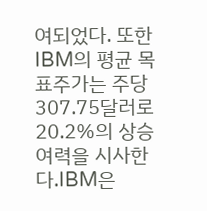여되었다. 또한 IBM의 평균 목표주가는 주당 307.75달러로 20.2%의 상승 여력을 시사한다.IBM은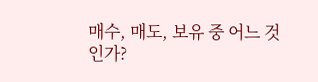매수, 매도, 보유 중 어느 것인가?